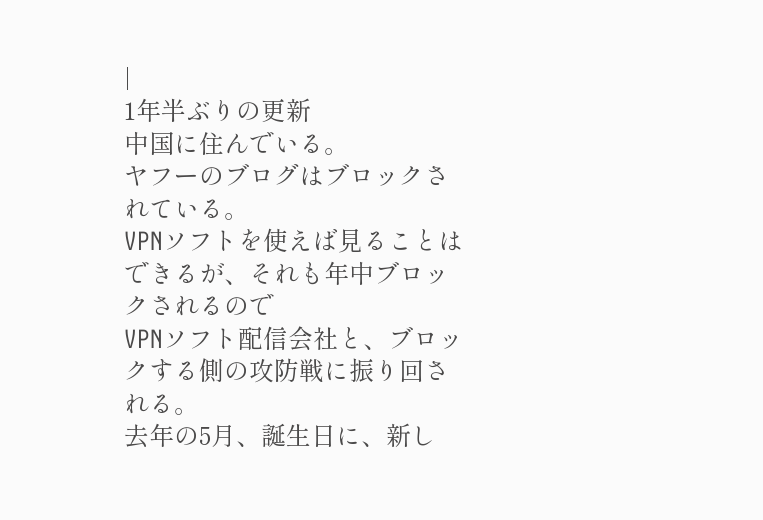|
1年半ぶりの更新
中国に住んでいる。
ヤフーのブログはブロックされている。
VPNソフトを使えば見ることはできるが、それも年中ブロックされるので
VPNソフト配信会社と、ブロックする側の攻防戦に振り回される。
去年の5月、誕生日に、新し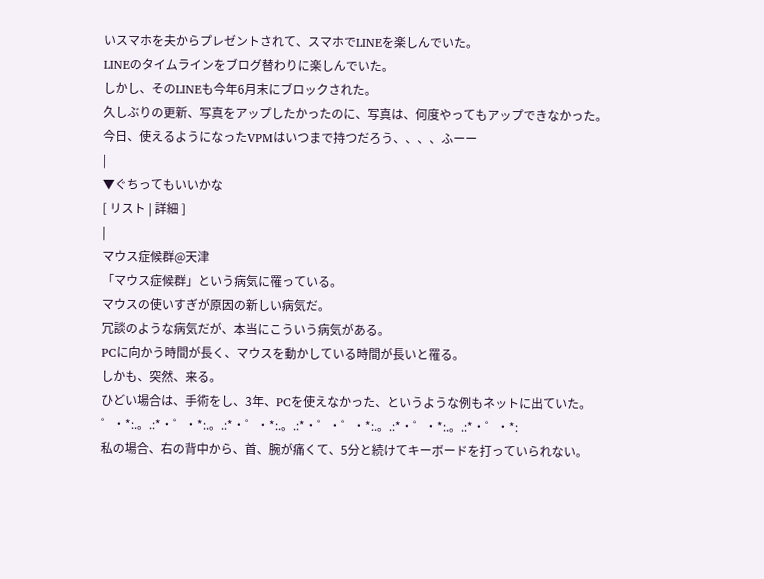いスマホを夫からプレゼントされて、スマホでLINEを楽しんでいた。
LINEのタイムラインをブログ替わりに楽しんでいた。
しかし、そのLINEも今年6月末にブロックされた。
久しぶりの更新、写真をアップしたかったのに、写真は、何度やってもアップできなかった。
今日、使えるようになったVPMはいつまで持つだろう、、、、ふーー
|
▼ぐちってもいいかな
[ リスト | 詳細 ]
|
マウス症候群@天津
「マウス症候群」という病気に罹っている。
マウスの使いすぎが原因の新しい病気だ。
冗談のような病気だが、本当にこういう病気がある。
PCに向かう時間が長く、マウスを動かしている時間が長いと罹る。
しかも、突然、来る。
ひどい場合は、手術をし、3年、PCを使えなかった、というような例もネットに出ていた。
゜・*:.。.:*・゜・*:.。.:*・゜・*:.。.:*・゜・゜・*:.。.:*・゜・*:.。.:*・゜・*:
私の場合、右の背中から、首、腕が痛くて、5分と続けてキーボードを打っていられない。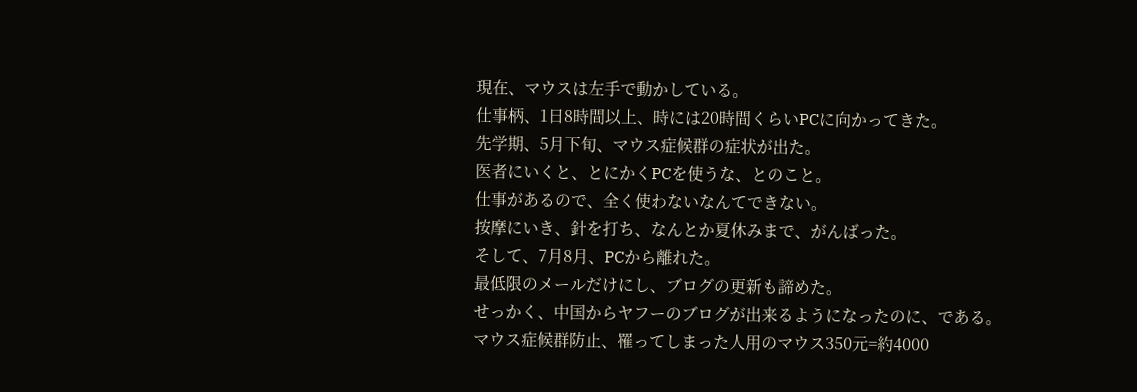現在、マウスは左手で動かしている。
仕事柄、1日8時間以上、時には20時間くらいPCに向かってきた。
先学期、5月下旬、マウス症候群の症状が出た。
医者にいくと、とにかくPCを使うな、とのこと。
仕事があるので、全く使わないなんてできない。
按摩にいき、針を打ち、なんとか夏休みまで、がんばった。
そして、7月8月、PCから離れた。
最低限のメールだけにし、ブログの更新も諦めた。
せっかく、中国からヤフーのブログが出来るようになったのに、である。
マウス症候群防止、罹ってしまった人用のマウス350元=約4000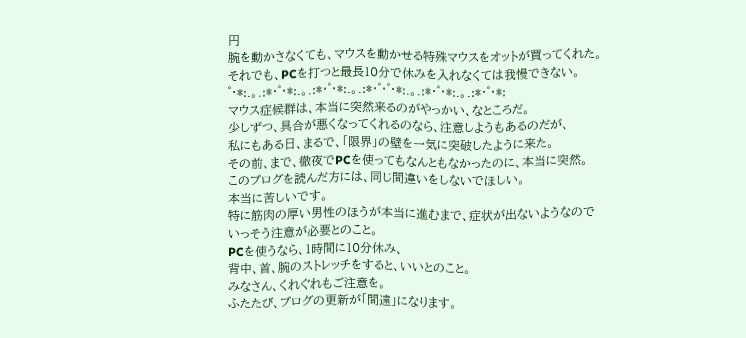円
腕を動かさなくても、マウスを動かせる特殊マウスをオットが買ってくれた。
それでも、PCを打つと最長10分で休みを入れなくては我慢できない。
゜・*:.。.:*・゜・*:.。.:*・゜・*:.。.:*・゜・゜・*:.。.:*・゜・*:.。.:*・゜・*:
マウス症候群は、本当に突然来るのがやっかい、なところだ。
少しずつ、具合が悪くなってくれるのなら、注意しようもあるのだが、
私にもある日、まるで、「限界」の壁を一気に突破したように来た。
その前、まで、徹夜でPCを使ってもなんともなかったのに、本当に突然。
このブログを読んだ方には、同じ間違いをしないでほしい。
本当に苦しいです。
特に筋肉の厚い男性のほうが本当に進むまで、症状が出ないようなので
いっそう注意が必要とのこと。
PCを使うなら、1時間に10分休み、
背中、首、腕のストレッチをすると、いいとのこと。
みなさん、くれぐれもご注意を。
ふたたび、ブログの更新が「間遠」になります。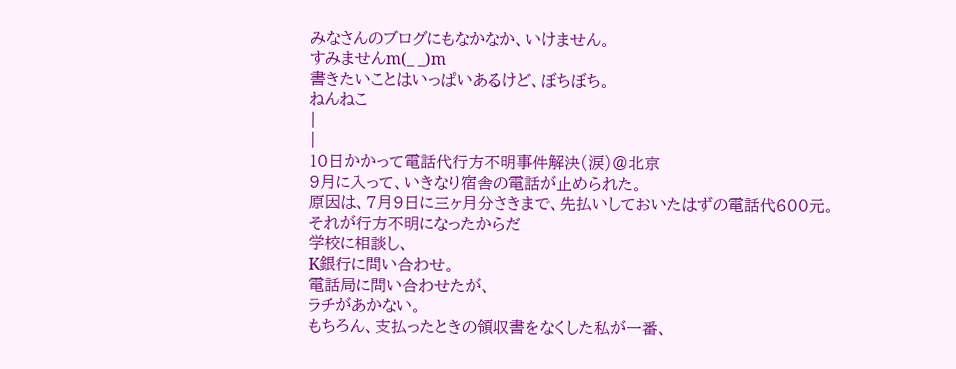みなさんのブログにもなかなか、いけません。
すみませんm(_ _)m
書きたいことはいっぱいあるけど、ぼちぼち。
ねんねこ
|
|
10日かかって電話代行方不明事件解決(涙)@北京
9月に入って、いきなり宿舎の電話が止められた。
原因は、7月9日に三ヶ月分さきまで、先払いしておいたはずの電話代600元。
それが行方不明になったからだ
学校に相談し、
K銀行に問い合わせ。
電話局に問い合わせたが、
ラチがあかない。
もちろん、支払ったときの領収書をなくした私が一番、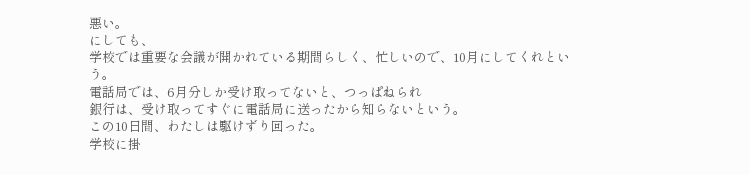悪い。
にしても、
学校では重要な会議が開かれている期間らしく、忙しいので、10月にしてくれという。
電話局では、6月分しか受け取ってないと、つっぱねられ
銀行は、受け取ってすぐに電話局に送ったから知らないという。
この10日間、わたしは駆けずり回った。
学校に掛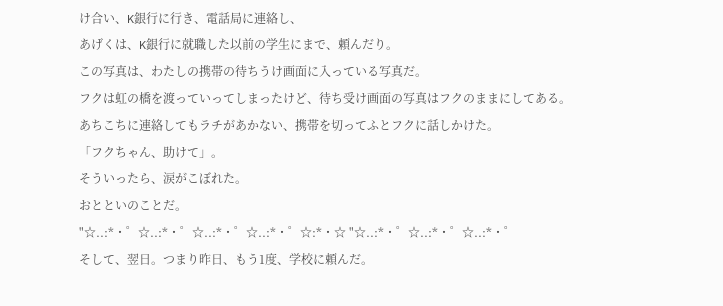け合い、K銀行に行き、電話局に連絡し、
あげくは、K銀行に就職した以前の学生にまで、頼んだり。
この写真は、わたしの携帯の待ちうけ画面に入っている写真だ。
フクは虹の橋を渡っていってしまったけど、待ち受け画面の写真はフクのままにしてある。
あちこちに連絡してもラチがあかない、携帯を切ってふとフクに話しかけた。
「フクちゃん、助けて」。
そういったら、涙がこぼれた。
おとといのことだ。
"☆..:*・゜☆..:*・゜☆..:*・゜☆..:*・゜☆:*・☆ "☆..:*・゜☆..:*・゜☆..:*・゜
そして、翌日。つまり昨日、もう1度、学校に頼んだ。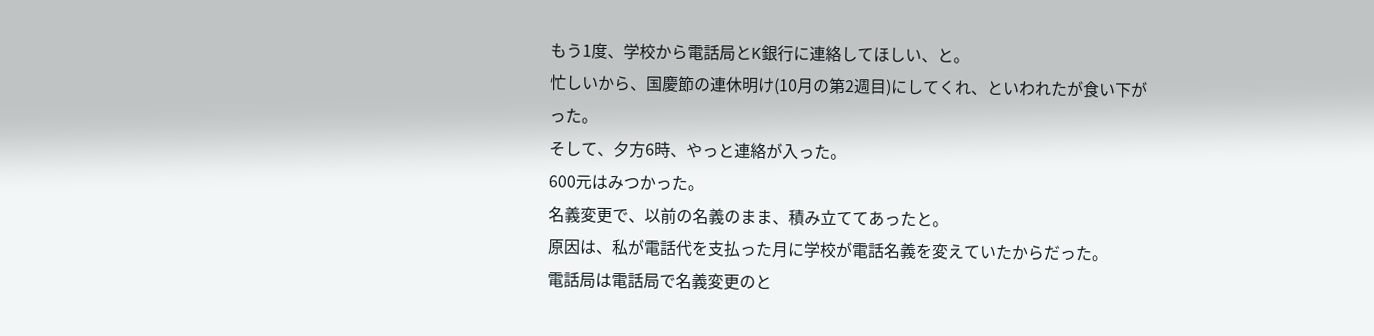もう1度、学校から電話局とK銀行に連絡してほしい、と。
忙しいから、国慶節の連休明け(10月の第2週目)にしてくれ、といわれたが食い下がった。
そして、夕方6時、やっと連絡が入った。
600元はみつかった。
名義変更で、以前の名義のまま、積み立ててあったと。
原因は、私が電話代を支払った月に学校が電話名義を変えていたからだった。
電話局は電話局で名義変更のと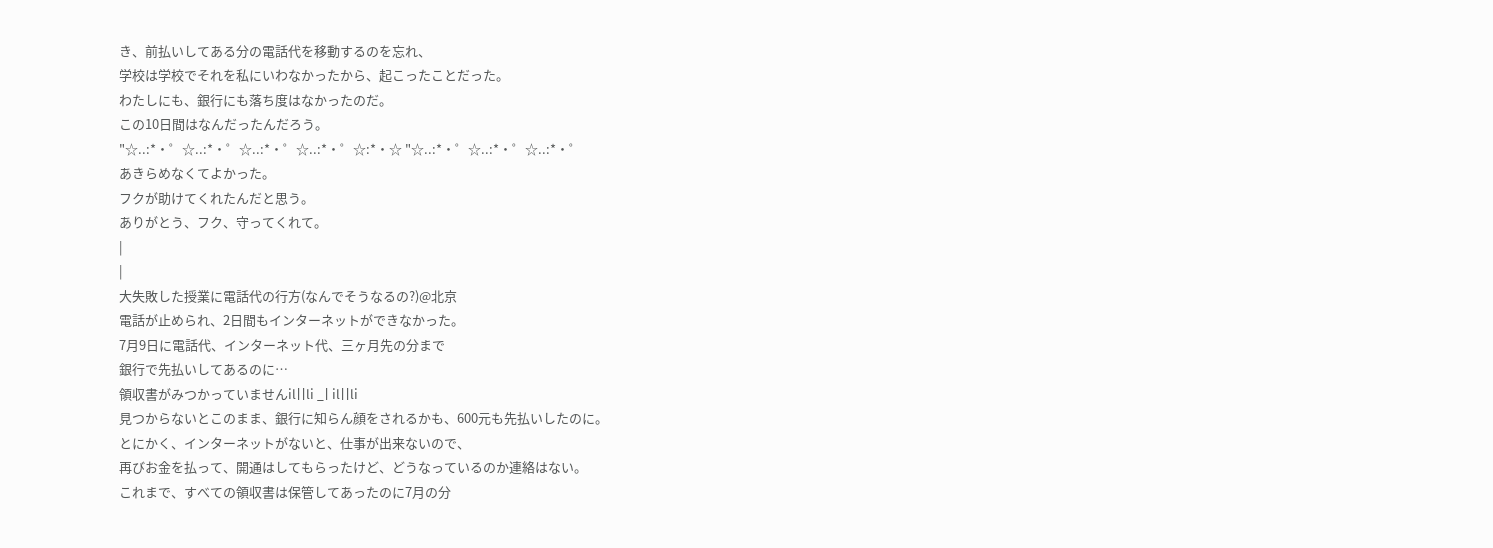き、前払いしてある分の電話代を移動するのを忘れ、
学校は学校でそれを私にいわなかったから、起こったことだった。
わたしにも、銀行にも落ち度はなかったのだ。
この10日間はなんだったんだろう。
"☆..:*・゜☆..:*・゜☆..:*・゜☆..:*・゜☆:*・☆ "☆..:*・゜☆..:*・゜☆..:*・゜
あきらめなくてよかった。
フクが助けてくれたんだと思う。
ありがとう、フク、守ってくれて。
|
|
大失敗した授業に電話代の行方(なんでそうなるの?)@北京
電話が止められ、2日間もインターネットができなかった。
7月9日に電話代、インターネット代、三ヶ月先の分まで
銀行で先払いしてあるのに…
領収書がみつかっていませんil||li _| il||li
見つからないとこのまま、銀行に知らん顔をされるかも、600元も先払いしたのに。
とにかく、インターネットがないと、仕事が出来ないので、
再びお金を払って、開通はしてもらったけど、どうなっているのか連絡はない。
これまで、すべての領収書は保管してあったのに7月の分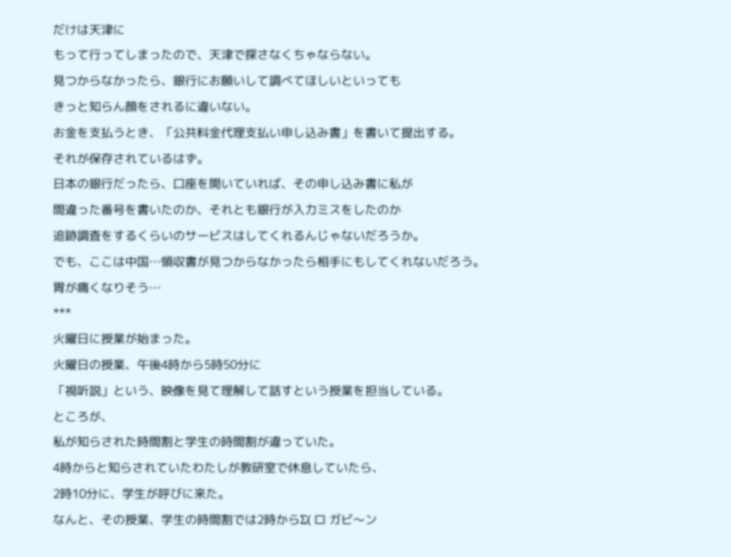だけは天津に
もって行ってしまったので、天津で探さなくちゃならない。
見つからなかったら、銀行にお願いして調べてほしいといっても
きっと知らん顔をされるに違いない。
お金を支払うとき、「公共料金代理支払い申し込み書」を書いて提出する。
それが保存されているはず。
日本の銀行だったら、口座を開いていれば、その申し込み書に私が
間違った番号を書いたのか、それとも銀行が入力ミスをしたのか
追跡調査をするくらいのサービスはしてくれるんじゃないだろうか。
でも、ここは中国…領収書が見つからなかったら相手にもしてくれないだろう。
胃が痛くなりそう…
***
火曜日に授業が始まった。
火曜日の授業、午後4時から5時50分に
「視听説」という、映像を見て理解して話すという授業を担当している。
ところが、
私が知らされた時間割と学生の時間割が違っていた。
4時からと知らされていたわたしが教研室で休息していたら、
2時10分に、学生が呼びに来た。
なんと、その授業、学生の時間割では2時からΣ( ロ ガビ〜ン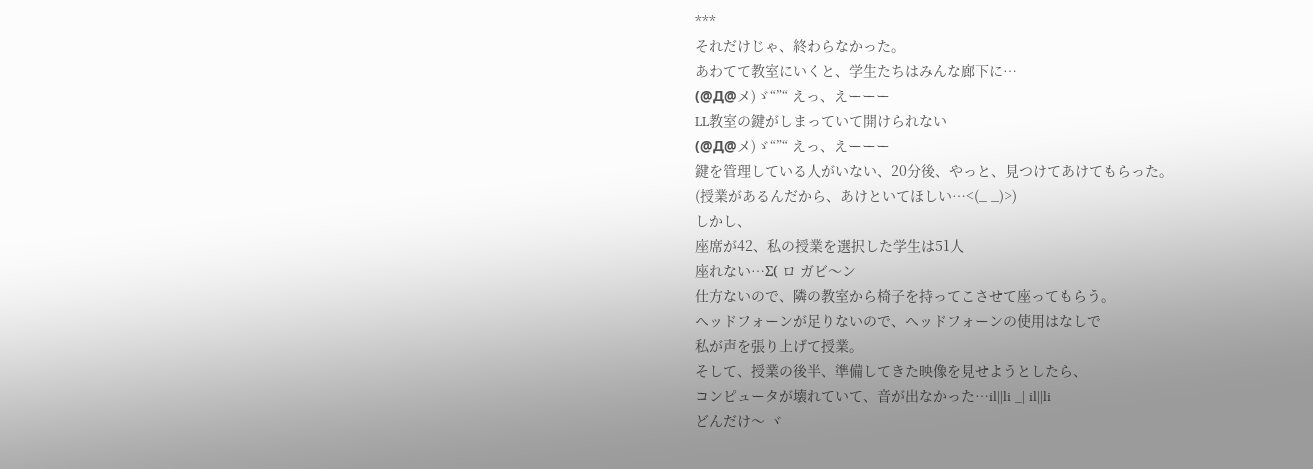***
それだけじゃ、終わらなかった。
あわてて教室にいくと、学生たちはみんな廊下に…
(@Д@メ)ゞ“”“ えっ、えーーー
LL教室の鍵がしまっていて開けられない
(@Д@メ)ゞ“”“ えっ、えーーー
鍵を管理している人がいない、20分後、やっと、見つけてあけてもらった。
(授業があるんだから、あけといてほしい…<(_ _)>)
しかし、
座席が42、私の授業を選択した学生は51人
座れない…Σ( ロ ガビ〜ン
仕方ないので、隣の教室から椅子を持ってこさせて座ってもらう。
ヘッドフォーンが足りないので、ヘッドフォーンの使用はなしで
私が声を張り上げて授業。
そして、授業の後半、準備してきた映像を見せようとしたら、
コンピュータが壊れていて、音が出なかった…il||li _| il||li
どんだけ〜 ヾ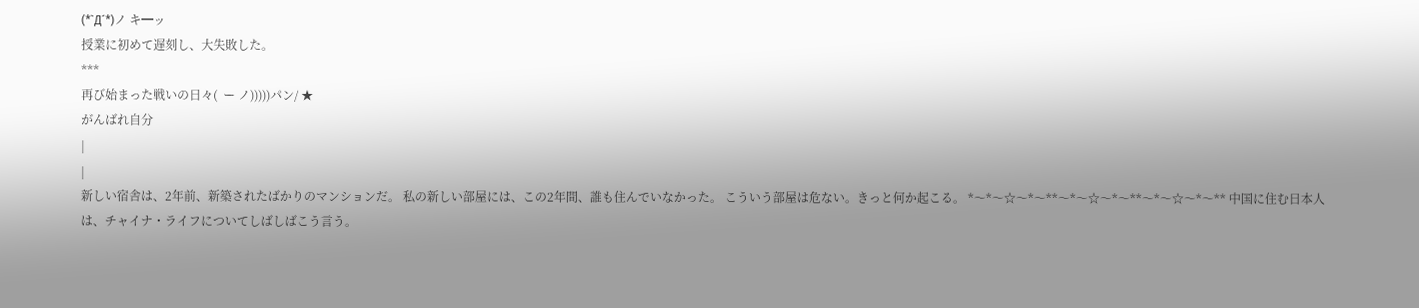(*`Д´*)ノ キ━ッ
授業に初めて遅刻し、大失敗した。
***
再び始まった戦いの日々(  ー ノ)))))パン/ ★
がんばれ自分
|
|
新しい宿舎は、2年前、新築されたばかりのマンションだ。 私の新しい部屋には、この2年間、誰も住んでいなかった。 こういう部屋は危ない。きっと何か起こる。 *〜*〜☆〜*〜**〜*〜☆〜*〜**〜*〜☆〜*〜** 中国に住む日本人は、チャイナ・ライフについてしばしばこう言う。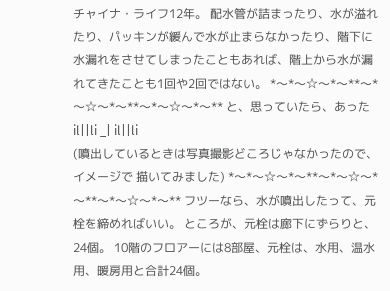チャイナ・ライフ12年。 配水管が詰まったり、水が溢れたり、パッキンが緩んで水が止まらなかったり、階下に水漏れをさせてしまったこともあれば、階上から水が漏れてきたことも1回や2回ではない。 *〜*〜☆〜*〜**〜*〜☆〜*〜**〜*〜☆〜*〜** と、思っていたら、あったil||li _| il||li
(噴出しているときは写真撮影どころじゃなかったので、イメージで 描いてみました) *〜*〜☆〜*〜**〜*〜☆〜*〜**〜*〜☆〜*〜** フツーなら、水が噴出したって、元栓を締めればいい。 ところが、元栓は廊下にずらりと、24個。 10階のフロアーには8部屋、元栓は、水用、温水用、暖房用と合計24個。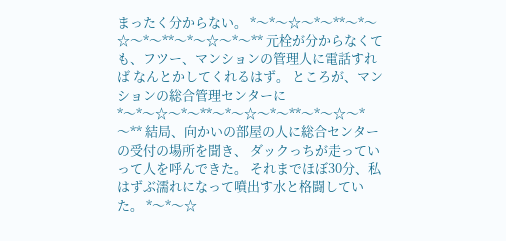まったく分からない。 *〜*〜☆〜*〜**〜*〜☆〜*〜**〜*〜☆〜*〜** 元栓が分からなくても、フツー、マンションの管理人に電話すれば なんとかしてくれるはず。 ところが、マンションの総合管理センターに
*〜*〜☆〜*〜**〜*〜☆〜*〜**〜*〜☆〜*〜** 結局、向かいの部屋の人に総合センターの受付の場所を聞き、 ダックっちが走っていって人を呼んできた。 それまでほぼ30分、私はずぶ濡れになって噴出す水と格闘していた。 *〜*〜☆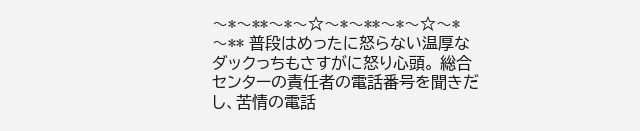〜*〜**〜*〜☆〜*〜**〜*〜☆〜*〜** 普段はめったに怒らない温厚なダックっちもさすがに怒り心頭。 総合センターの責任者の電話番号を聞きだし、苦情の電話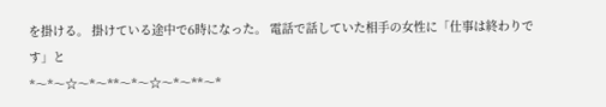を掛ける。 掛けている途中で6時になった。 電話で話していた相手の女性に「仕事は終わりです」と
*〜*〜☆〜*〜**〜*〜☆〜*〜**〜*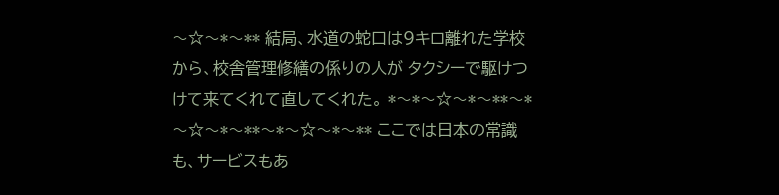〜☆〜*〜** 結局、水道の蛇口は9キロ離れた学校から、校舎管理修繕の係りの人が タクシーで駆けつけて来てくれて直してくれた。 *〜*〜☆〜*〜**〜*〜☆〜*〜**〜*〜☆〜*〜** ここでは日本の常識も、サービスもあ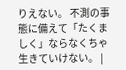りえない。 不測の事態に備えて「たくましく」ならなくちゃ生きていけない。 |